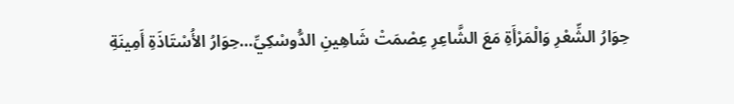حِوَارُ الشِّعْرِ وَالْمَرْأَةِ مَعَ الشَّاعِرِ عِصْمَتْ شَاهِينِ الدُّوسْكِيِّ…حِوَارُ الأُسْتَاذَةِ أَمِينَةِ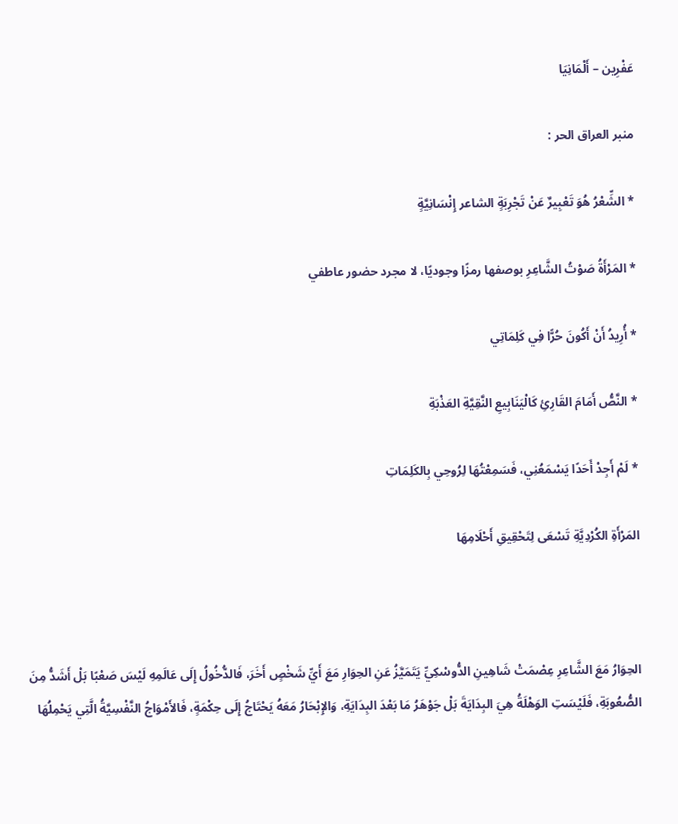عَفْرِين – أَلْمَانِيَا

منبر العراق الحر :

* الشِّعْرُ هُوَ تَعْبِيرٌ عَنْ تَجْرِبَةٍ الشاعر إِنْسَانِيَّةٍ

* المَرْأَةُ صَوْتُ الشَّاعِرِ بوصفها رمزًا وجوديًا، لا مجرد حضور عاطفي

* أُرِيدُ أَنْ أَكُونَ حُرًّا فِي كَلِمَاتِي

* النَّصُّ أَمَامَ القَارِئِ كَالْيَنَابِيعِ النَّقِيَّةِ العَذْبَةِ

* لَمْ أَجِدْ أَحَدًا يَسْمَعُنِي، فَسَمِعْتُهَا لِرُوحِي بِالكَلِمَاتِ

المَرْأَةِ الكُرْدِيَّةِ تَسْعَى لِتَحْقِيقِ أَحْلَامِهَا



الحِوَارُ مَعَ الشَّاعِرِ عِصْمَتْ شَاهِينِ الدُّوسْكِيِّ يَتَمَيَّزُ عَنِ الحِوَارِ مَعَ أَيِّ شَخْصٍ أَخَرَ، فَالدُّخُولُ إِلَى عَالَمِهِ لَيْسَ صَعْبًا بَلْ أَشَدُّ مِنَ الصُّعُوبَةِ، فَلَيْسَتِ الوَهْلَةُ هِيَ البِدَايَةَ بَلْ جَوْهَرُ مَا بَعْدَ البِدَايَةِ، وَالإِبْحَارُ مَعَهُ يَحْتَاجُ إِلَى حِكْمَةٍ، فَالأَمْوَاجُ النَّفْسِيَّةُ الَّتِي يَحْمِلُهَا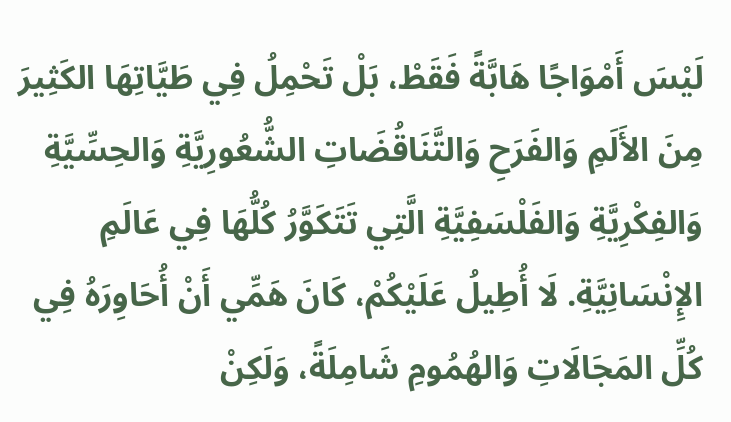لَيْسَ أَمْوَاجًا هَابَّةً فَقَطْ، بَلْ تَحْمِلُ فِي طَيَّاتِهَا الكَثِيرَ مِنَ الأَلَمِ وَالفَرَحِ وَالتَّنَاقُضَاتِ الشُّعُورِيَّةِ وَالحِسِّيَّةِ وَالفِكْرِيَّةِ وَالفَلْسَفِيَّةِ الَّتِي تَتَكَوَّرُ كُلُّهَا فِي عَالَمِ الإِنْسَانِيَّةِ. لَا أُطِيلُ عَلَيْكُمْ، كَانَ هَمِّي أَنْ أُحَاوِرَهُ فِي كُلِّ المَجَالَاتِ وَالهُمُومِ شَامِلَةً، وَلَكِنْ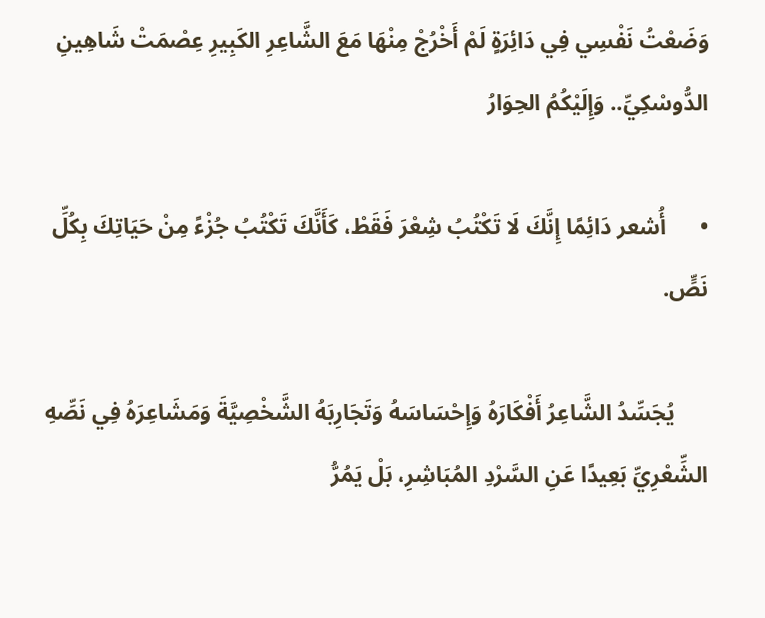وَضَعْتُ نَفْسِي فِي دَائِرَةٍ لَمْ أَخْرُجْ مِنْهَا مَعَ الشَّاعِرِ الكَبِيرِ عِصْمَتْ شَاهِينِ الدُّوسْكِيِّ.. وَإِلَيْكُمُ الحِوَارُ

•      أُشعر دَائِمًا إِنَّكَ لَا تَكْتُبُ شِعْرَ فَقَطْ، كَأَنَّكَ تَكْتُبُ جُزْءً مِنْ حَيَاتِكَ بِكُلِّ نَصٍّ.

      يُجَسِّدُ الشَّاعِرُ أَفْكَارَهُ وَإِحْسَاسَهُ وَتَجَارِبَهُ الشَّخْصِيَّةَ وَمَشَاعِرَهُ فِي نَصِّهِ الشِّعْرِيِّ بَعِيدًا عَنِ السَّرْدِ المُبَاشِرِ، بَلْ يَمُرُّ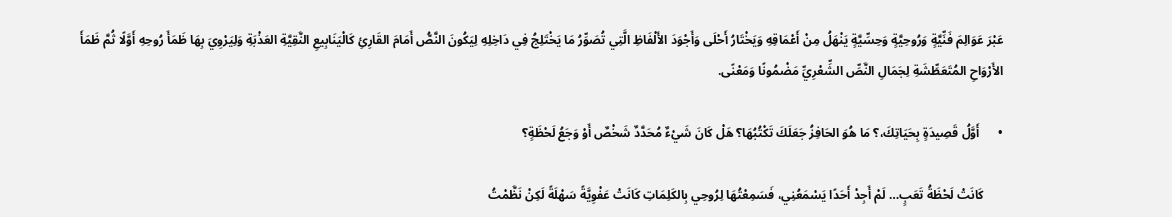عَبْرَ عَوَالِمَ فَنِّيَّةٍ وَرُوحِيَّةٍ وَحِسِّيَّةٍ يَنْهَلُ مِنْ أَعْمَاقِهِ وَيَخْتَارُ أَحْلَى وَأَجْوَدَ الأَلْفَاظِ الَّتِي تُصَوِّرُ مَا يَخْتَلِجُ فِي دَاخِلِهِ لِيَكُونَ النَّصُّ أَمَامَ القَارِئِ كَالْيَنَابِيعِ النَّقِيَّةِ العَذْبَةِ وَلِيَرْوِيَ بِهَا ظَمَأَ رُوحِهِ أَوَّلًا ثُمَّ ظَمَأَ الأَرْوَاحِ المُتَعَطِّشَةِ لِجَمَالِ النَّصِّ الشِّعْرِيِّ مَضْمُونًا وَمَعْنًى.

•      أَوَّلُ قَصِيدَةٍ بِحَيَاتِكَ،؟ مَا هُوَ الحَافِزُ جَعَلَكَ تَكْتُبُهَا؟ هَلْ كَانَ شَيْءٌ مُحَدَّدٌ شَخْصٌ أَوْ وَجَعُ لَحْظَةٍ؟

      كَانَتْ لَحْظَةُ تَعَبٍ… لَمْ أَجِدْ أَحَدًا يَسْمَعُنِي، فَسَمِعْتُهَا لِرُوحِي بِالكَلِمَاتِ كَانَتْ عَفْوِيَّةً سَهْلَةً لَكِنْ نَظَّمْتُ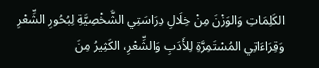الكَلِمَاتِ وَالوَزْنَ مِنْ خِلَالِ دِرَاسَتِي الشَّخْصِيَّةِ لِبُحُورِ الشِّعْرِ وَقِرَاءَاتِي المُسْتَمِرَّةِ لِلأَدَبِ وَالشِّعْرِ، الكَثِيرُ مِنَ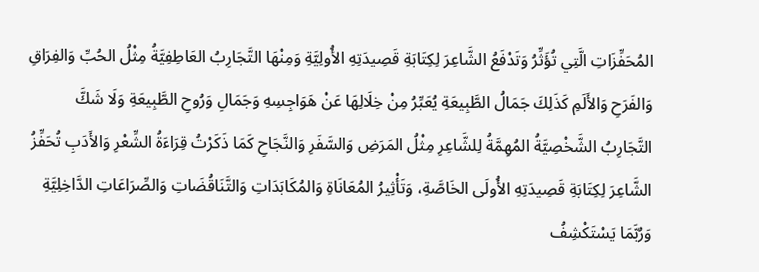المُحَفِّزَاتِ الَّتِي تُؤَثِّرُ وَتَدْفَعُ الشَّاعِرَ لِكِتَابَةِ قَصِيدَتِهِ الأُولِيَّةِ وَمِنْهَا التَّجَارِبُ العَاطِفِيَّةُ مِثْلُ الحُبِّ وَالفِرَاقِ وَالفَرَحِ وَالأَلَمِ كَذَلِكَ جَمَالُ الطَّبِيعَةِ يُعَبِّرُ مِنْ خِلَالِهَا عَنْ هَوَاجِسِهِ وَجَمَالِ وَرُوحِ الطَّبِيعَةِ وَلَا شَكَّ التَّجَارِبُ الشَّخْصِيَّةُ المُهِمَّةُ لِلشَّاعِرِ مِثْلُ المَرَضِ وَالسَّفَرِ وَالنَّجَاحِ كَمَا ذَكَرْتُ قِرَاءَةُ الشِّعْرِ وَالأَدَبِ تُحَفِّزُ الشَّاعِرَ لِكِتَابَةِ قَصِيدَتِهِ الأُولَى الخَاصَّةِ، وَتَأْثِيرُ المُعَانَاةِ وَالمُكَابَدَاتِ وَالتَّنَاقُضَاتِ وَالصِّرَاعَاتِ الدَّاخِلِيَّةِ وَرُبَّمَا يَسْتَكْشِفُ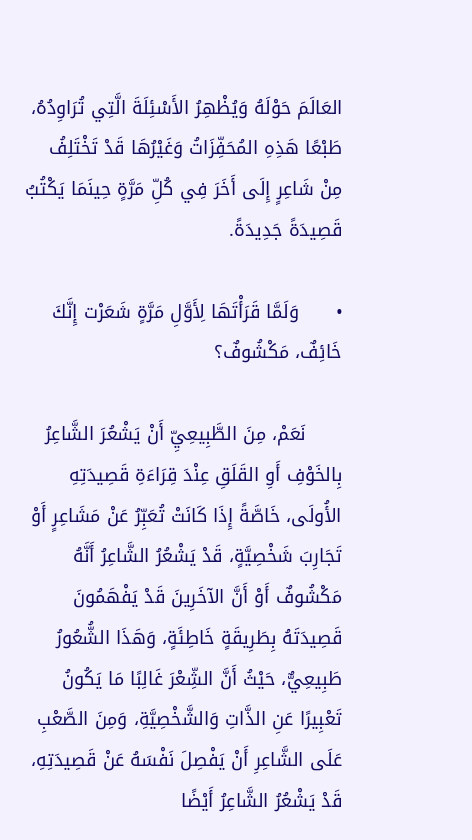العَالَمَ حَوْلَهُ وَيُظْهِرُ الأَسْئِلَةَ الَّتِي تُرَاوِدُهُ، طَبْعًا هَذِهِ المُحَفِّزَاتُ وَغَيْرُهَا قَدْ تَخْتَلِفُ مِنْ شَاعِرٍ إِلَى أَخَرَ فِي كُلِّ مَرَّةٍ حِينَمَا يَكْتُبُ قَصِيدَةً جَدِيدَةً.

•      وَلَمَّا قَرَأْتَهَا لِأَوَّلِ مَرَّةٍ شَعَرْت إِنَّكَ خَائِفٌ، مَكْشُوفٌ؟

      نَعَمْ، مِنَ الطَّبِيعِيِّ أَنْ يَشْعُرَ الشَّاعِرُ بِالخَوْفِ أَوِ القَلَقِ عِنْدَ قِرَاءَةِ قَصِيدَتِهِ الأُولَى، خَاصَّةً إِذَا كَانَتْ تُعَبِّرُ عَنْ مَشَاعِرٍ أَوْ تَجَارِبَ شَخْصِيَّةٍ، قَدْ يَشْعُرُ الشَّاعِرُ أَنَّهُ مَكْشُوفٌ أَوْ أَنَّ الآخَرِينَ قَدْ يَفْهَمُونَ قَصِيدَتَهُ بِطَرِيقَةٍ خَاطِئَةٍ، وَهَذَا الشُّعُورُ طَبِيعِيٌّ، حَيْثُ أَنَّ الشِّعْرَ غَالِبًا مَا يَكُونُ تَعْبِيرًا عَنِ الذَّاتِ وَالشَّخْصِيَّةِ، وَمِنَ الصَّعْبِ عَلَى الشَّاعِرِ أَنْ يَفْصِلَ نَفْسَهُ عَنْ قَصِيدَتِهِ، قَدْ يَشْعُرُ الشَّاعِرُ أَيْضًا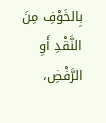بِالخَوْفِ مِنَ النَّقْدِ أَوِ الرَّفْضِ،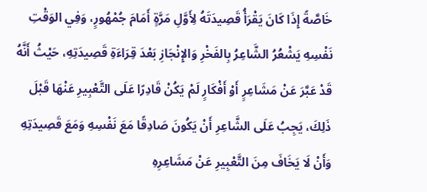خَاصَّةً إِذَا كَانَ يَقْرَأُ قَصِيدَتَهُ لِأَوَّلِ مَرَّةٍ أَمَامَ جُمْهُورٍ، وَفِي الوَقْتِ نَفْسِهِ يَشْعُرُ الشَّاعِرُ بِالفَخْرِ وَالإِنْجَازِ بَعْدَ قِرَاءَةِ قَصِيدَتِهِ، حَيْثُ أَنَّهُ قَدْ عَبَّرَ عَنْ مَشَاعِرٍ أَوْ أَفْكَارٍ لَمْ يَكُنْ قَادِرًا عَلَى التَّعْبِيرِ عَنْهَا قَبْلَ ذَلِكَ، يَجِبُ عَلَى الشَّاعِرِ أَنْ يَكُونَ صَادِقًا مَعَ نَفْسِهِ وَمَعَ قَصِيدَتِهِ وَأَنْ لَا يَخَافَ مِنَ التَّعْبِيرِ عَنْ مَشَاعِرِهِ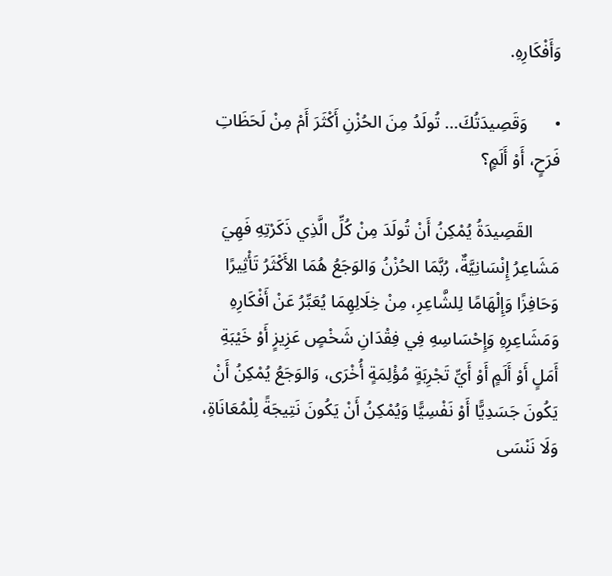وَأَفْكَارِهِ.

•      وَقَصِيدَتُكَ… تُولَدُ مِنَ الحُزْنِ أَكْثَرَ أَمْ مِنْ لَحَظَاتِ فَرَحٍ، أَوْ أَلَمٍ؟

      القَصِيدَةُ يُمْكِنُ أَنْ تُولَدَ مِنْ كُلِّ الَّذِي ذَكَرْتِهِ فَهِيَ مَشَاعِرُ إِنْسَانِيَّةٌ، رُبَّمَا الحُزْنُ وَالوَجَعُ هُمَا الأَكْثَرُ تَأْثِيرًا وَحَافِزًا وَإِلْهَامًا لِلشَّاعِرِ، مِنْ خِلَالِهِمَا يُعَبِّرُ عَنْ أَفْكَارِهِ وَمَشَاعِرِهِ وَإِحْسَاسِهِ فِي فِقْدَانِ شَخْصٍ عَزِيزٍ أَوْ خَيْبَةِ أَمَلٍ أَوْ أَلَمٍ أَوْ أَيِّ تَجْرِبَةٍ مُؤْلِمَةٍ أُخْرَى، وَالوَجَعُ يُمْكِنُ أَنْ يَكُونَ جَسَدِيًّا أَوْ نَفْسِيًّا وَيُمْكِنُ أَنْ يَكُونَ نَتِيجَةً لِلْمُعَانَاةِ، وَلَا نَنْسَى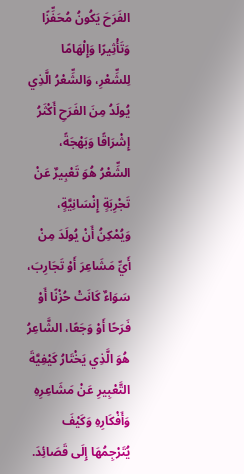الفَرَحَ يَكُونُ مُحَفِّزًا وَتَأْثِيرًا وَإِلْهَامًا لِلشِّعْرِ، وَالشِّعْرُ الَّذِي يُولَدُ مِنَ الفَرَحِ أَكْثَرُ إِشْرَاقًا وَبَهْجَةً، الشِّعْرُ هُوَ تَعْبِيرٌ عَنْ تَجْرِبَةٍ إِنْسَانِيَّةٍ، وَيُمْكِنُ أَنْ يُولَدَ مِنْ أَيِّ مَشَاعِرَ أَوْ تَجَارِبَ، سَوَاءٌ كَانَتْ حُزْنًا أَوْ فَرَحًا أَوْ وَجَعًا، الشَّاعِرُ هُوَ الَّذِي يَخْتَارُ كَيْفِيَّةَ التَّعْبِيرِ عَنْ مَشَاعِرِهِ وَأَفْكَارِهِ وَكَيْفَ يُتَرْجِمُهَا إِلَى قَصَائِدَ.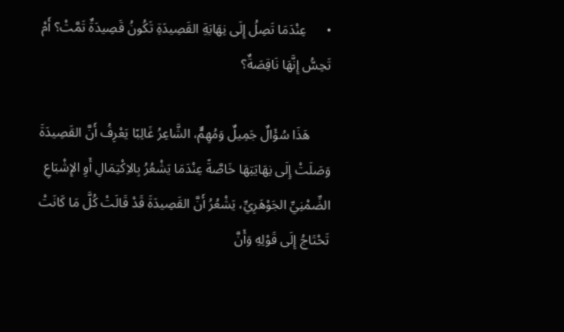•      عِنْدَمَا تَصِلُ إِلَى نِهَايَةِ القَصِيدَةِ تَكُونُ قَصِيدَةٌ تَمَّتْ؟ أَمْ تَحِسُّ إِنَّهَا نَاقِصَةٌ؟

      هَذَا سُؤَالٌ جَمِيلٌ وَمُهِمٌّ، الشَّاعِرُ غَالِبًا يَعْرِفُ أَنَّ القَصِيدَةَ وَصَلَتْ إِلَى نِهَايَتِهَا خَاصَّةً عِنْدَمَا يَشْعُرُ بِالاِكْتِمَالِ أَوِ الإِشْبَاعِ الضِّمْنِيِّ الجَوْهَرِيِّ، يَشْعُرُ أَنَّ القَصِيدَةَ قَدْ قَالَتْ كُلَّ مَا كَانَتْ تَحْتَاجُ إِلَى قَوْلِهِ وَأَنَّ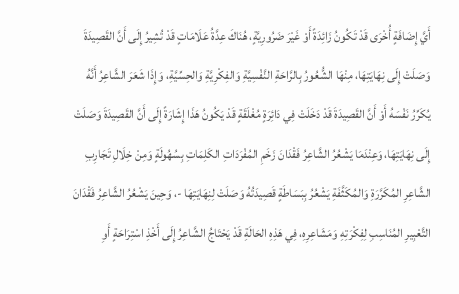أَيَّ إِضَافَةٍ أُخْرَى قَدْ تَكُونُ زَائِدَةً أَوْ غَيْرَ ضَرُورِيَّةٍ، هُنَاكَ عِدَّةُ عَلَامَاتٍ قَدْ تُشِيرُ إِلَى أَنَّ القَصِيدَةَ وَصَلَتْ إِلَى نِهَايَتِهَا، مِنْهَا الشُّعُورُ بِالرَّاحَةِ النَّفْسِيَّةِ وَالفِكْرِيَّةِ وَالحِسِّيَّةِ، وَإِذَا شَعَرَ الشَّاعِرُ أَنَّهُ يُكَرِّرُ نَفْسَهُ أَوْ أَنَّ القَصِيدَةَ قَدْ دَخَلَتْ فِي دَائِرَةٍ مُغْلَقَةٍ قَدْ يَكُونُ هَذَا إِشَارَةً إِلَى أَنَّ القَصِيدَةَ وَصَلَتْ إِلَى نِهَايَتِهَا، وَعِنْدَمَا يَشْعُرُ الشَّاعِرُ فَقْدَانَ زَخَمِ المُفْرَدَاتِ الكَلِمَاتِ بِسُهُولَةٍ وَمِنْ خِلَالِ تَجَارِبِ الشَّاعِرِ المُكَرَّرَةِ وَالمُكَثَّفَةِ يَشْعُرُ بِبَسَاطَةٍ قَصِيدَتُهُ وَصَلَتْ لِنِهَايَتِهَا -، وَحِينَ يَشْعُرُ الشَّاعِرُ فَقْدَانَ التَّعْبِيرِ المُنَاسِبِ لِفِكْرَتِهِ وَمَشَاعِرِهِ، فِي هَذِهِ الحَالَةِ قَدْ يَحْتَاجُ الشَّاعِرُ إِلَى أَخْذِ اسْتِرَاحَةٍ أَوِ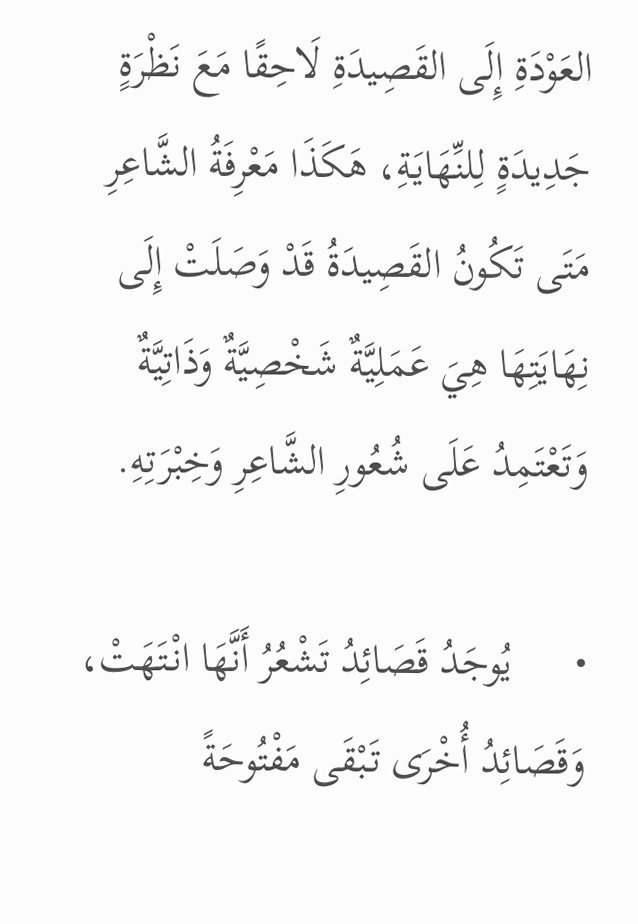العَوْدَةِ إِلَى القَصِيدَةِ لَاحِقًا مَعَ نَظْرَةٍ جَدِيدَةٍ لِلنِّهَايَةِ، هَكَذَا مَعْرِفَةُ الشَّاعِرِ مَتَى تَكُونُ القَصِيدَةُ قَدْ وَصَلَتْ إِلَى نِهَايَتِهَا هِيَ عَمَلِيَّةٌ شَخْصِيَّةٌ وَذَاتِيَّةٌ وَتَعْتَمِدُ عَلَى شُعُورِ الشَّاعِرِ وَخِبْرَتِهِ.

•      يُوجَدُ قَصَائِدُ تَشْعُرُ أَنَّهَا انْتَهَتْ، وَقَصَائِدُ أُخْرَى تَبْقَى مَفْتُوحَةً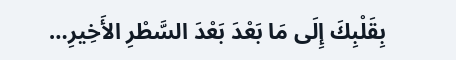بِقَلْبِكَ إِلَى مَا بَعْدَ بَعْدَ السَّطْرِ الأَخِيرِ…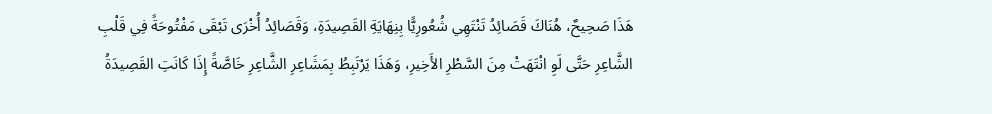هَذَا صَحِيحٌ، هُنَاكَ قَصَائِدُ تَنْتَهِي شُعُورِيًّا بِنِهَايَةِ القَصِيدَةِ، وَقَصَائِدُ أُخْرَى تَبْقَى مَفْتُوحَةً فِي قَلْبِ الشَّاعِرِ حَتَّى لَوِ انْتَهَتْ مِنَ السَّطْرِ الأَخِيرِ، وَهَذَا يَرْتَبِطُ بِمَشَاعِرِ الشَّاعِرِ خَاصَّةً إِذَا كَانَتِ القَصِيدَةُ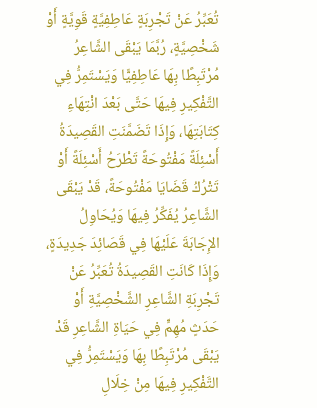تُعَبِّرُ عَنْ تَجْرِبَةٍ عَاطِفِيَّةٍ قَوِيَّةٍ أَوْ شَخْصِيَّةٍ، رُبَّمَا يَبْقَى الشَّاعِرُ مُرْتَبِطًا بِهَا عَاطِفِيًّا وَيَسْتَمِرُّ فِي التَّفْكِيرِ فِيهَا حَتَّى بَعْدَ انْتِهَاءِ كِتَابَتِهَا، وَإِذَا تَضَمَّنَتِ القَصِيدَةُ أَسْئِلَةً مَفْتُوحَةً تَطْرَحُ أَسْئِلَةً أَوْ تَتْرُكُ قَضَايَا مَفْتُوحَةً، قَدْ يَبْقَى الشَّاعِرُ يُفَكِّرُ فِيهَا وَيُحَاوِلُ الإِجَابَةَ عَلَيْهَا فِي قَصَائِدَ جَدِيدَةٍ، وَإِذَا كَانَتِ القَصِيدَةُ تُعَبِّرُ عَنْ تَجْرِبَةِ الشَّاعِرِ الشَّخْصِيَّةِ أَوْ حَدَثٍ مُهِمٍّ فِي حَيَاةِ الشَّاعِرِ قَدْ يَبْقَى مُرْتَبِطًا بِهَا وَيَسْتَمِرُّ فِي التَّفْكِيرِ فِيهَا مِنْ خِلَالِ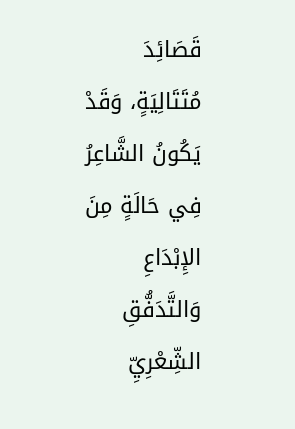قَصَائِدَ مُتَتَالِيَةٍ، وَقَدْ يَكُونُ الشَّاعِرُ فِي حَالَةٍ مِنَ الإِبْدَاعِ وَالتَّدَفُّقِ الشِّعْرِيِّ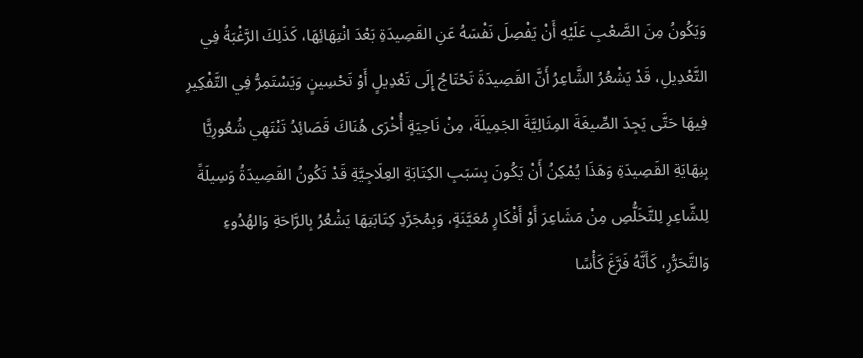وَيَكُونُ مِنَ الصَّعْبِ عَلَيْهِ أَنْ يَفْصِلَ نَفْسَهُ عَنِ القَصِيدَةِ بَعْدَ انْتِهَائِهَا، كَذَلِكَ الرَّغْبَةُ فِي التَّعْدِيلِ، قَدْ يَشْعُرُ الشَّاعِرُ أَنَّ القَصِيدَةَ تَحْتَاجُ إِلَى تَعْدِيلٍ أَوْ تَحْسِينٍ وَيَسْتَمِرُّ فِي التَّفْكِيرِ فِيهَا حَتَّى يَجِدَ الصِّيغَةَ المِثَالِيَّةَ الجَمِيلَةَ، مِنْ نَاحِيَةٍ أُخْرَى هُنَاكَ قَصَائِدُ تَنْتَهِي شُعُورِيًّا بِنِهَايَةِ القَصِيدَةِ وَهَذَا يُمْكِنُ أَنْ يَكُونَ بِسَبَبِ الكِتَابَةِ العِلَاجِيَّةِ قَدْ تَكُونُ القَصِيدَةُ وَسِيلَةً لِلشَّاعِرِ لِلتَّخَلُّصِ مِنْ مَشَاعِرَ أَوْ أَفْكَارٍ مُعَيَّنَةٍ، وَبِمُجَرَّدِ كِتَابَتِهَا يَشْعُرُ بِالرَّاحَةِ وَالهُدُوءِ وَالتَّحَرُّرِ، كَأَنَّهُ فَرَّغَ كَأْسًا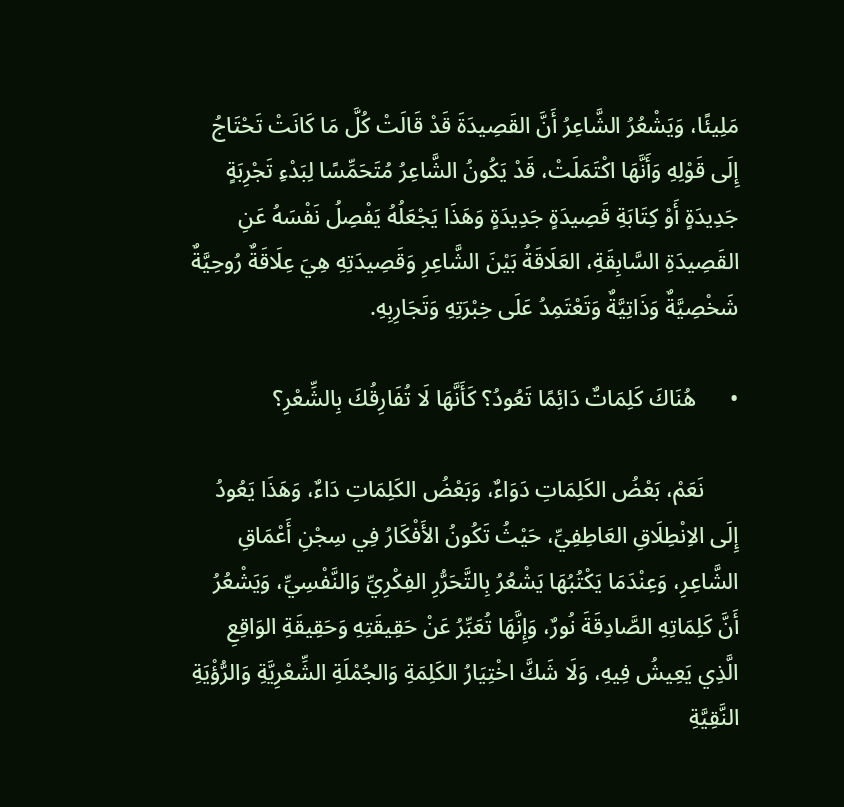مَلِيئًا، وَيَشْعُرُ الشَّاعِرُ أَنَّ القَصِيدَةَ قَدْ قَالَتْ كُلَّ مَا كَانَتْ تَحْتَاجُ إِلَى قَوْلِهِ وَأَنَّهَا اكْتَمَلَتْ، قَدْ يَكُونُ الشَّاعِرُ مُتَحَمِّسًا لِبَدْءِ تَجْرِبَةٍ جَدِيدَةٍ أَوْ كِتَابَةِ قَصِيدَةٍ جَدِيدَةٍ وَهَذَا يَجْعَلُهُ يَفْصِلُ نَفْسَهُ عَنِ القَصِيدَةِ السَّابِقَةِ، العَلَاقَةُ بَيْنَ الشَّاعِرِ وَقَصِيدَتِهِ هِيَ عِلَاقَةٌ رُوحِيَّةٌ شَخْصِيَّةٌ وَذَاتِيَّةٌ وَتَعْتَمِدُ عَلَى خِبْرَتِهِ وَتَجَارِبِهِ.

•      هُنَاكَ كَلِمَاتٌ دَائِمًا تَعُودُ؟ كَأَنَّهَا لَا تُفَارِقُكَ بِالشِّعْرِ؟

      نَعَمْ، بَعْضُ الكَلِمَاتِ دَوَاءٌ، وَبَعْضُ الكَلِمَاتِ دَاءٌ، وَهَذَا يَعُودُ إِلَى الاِنْطِلَاقِ العَاطِفِيِّ، حَيْثُ تَكُونُ الأَفْكَارُ فِي سِجْنِ أَعْمَاقِ الشَّاعِرِ، وَعِنْدَمَا يَكْتُبُهَا يَشْعُرُ بِالتَّحَرُّرِ الفِكْرِيِّ وَالنَّفْسِيِّ، وَيَشْعُرُ أَنَّ كَلِمَاتِهِ الصَّادِقَةَ نُورٌ، وَإِنَّهَا تُعَبِّرُ عَنْ حَقِيقَتِهِ وَحَقِيقَةِ الوَاقِعِ الَّذِي يَعِيشُ فِيهِ، وَلَا شَكَّ اخْتِيَارُ الكَلِمَةِ وَالجُمْلَةِ الشِّعْرِيَّةِ وَالرُّؤْيَةِ النَّقِيَّةِ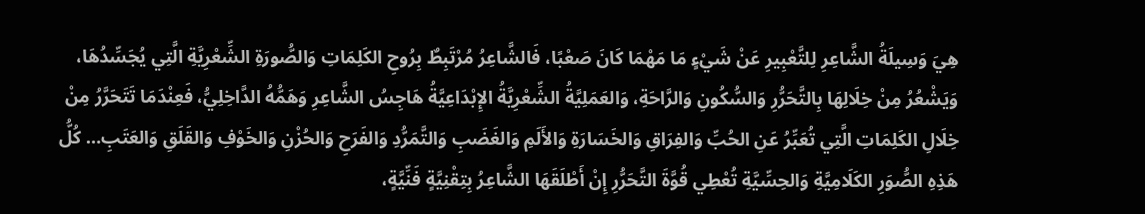هِيَ وَسِيلَةُ الشَّاعِرِ لِلتَّعْبِيرِ عَنْ شَيْءٍ مَا مَهْمَا كَانَ صَعْبًا، فَالشَّاعِرُ مُرْتَبِطٌ بِرُوحِ الكَلِمَاتِ وَالصُّورَةِ الشِّعْرِيَّةِ الَّتِي يُجَسِّدُهَا، وَيَشْعُرُ مِنْ خِلَالِهَا بِالتَّحَرُّرِ وَالسُّكُونِ وَالرَّاحَةِ، وَالعَمَلِيَّةُ الشِّعْرِيَّةُ الإِبْدَاعِيَّةُ هَاجِسُ الشَّاعِرِ وَهَمُّهُ الدَّاخِلِيُّ، فَعِنْدَمَا تَتَحَرَّرُ مِنْ خِلَالِ الكَلِمَاتِ الَّتِي تُعَبِّرُ عَنِ الحُبِّ وَالفِرَاقِ وَالخَسَارَةِ وَالأَلَمِ وَالغَضَبِ وَالتَّمَرُّدِ وَالفَرَحِ وَالحُزْنِ وَالخَوْفِ وَالقَلَقِ وَالعَتَبِ… كُلُّ هَذِهِ الصُّوَرِ الكَلَامِيَّةِ وَالحِسِّيَّةِ تُعْطِي قُوَّةَ التَّحَرُّرِ إِنْ أَطْلَقَهَا الشَّاعِرُ بِتِقْنِيَّةٍ فَنِّيَّةٍ،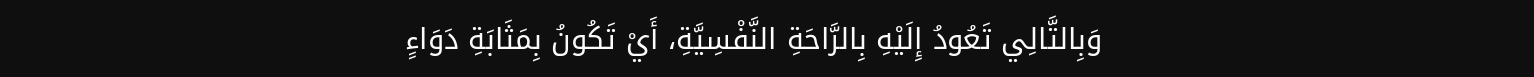وَبِالتَّالِي تَعُودُ إِلَيْهِ بِالرَّاحَةِ النَّفْسِيَّةِ، أَيْ تَكُونُ بِمَثَابَةِ دَوَاءٍ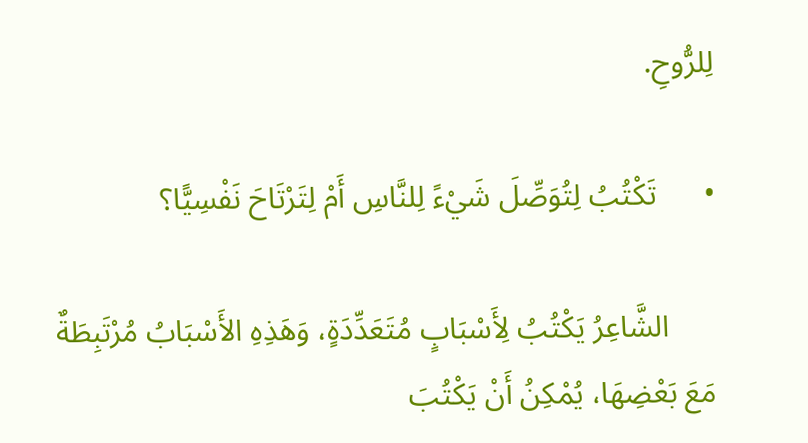لِلرُّوحِ.

•      تَكْتُبُ لِتُوَصِّلَ شَيْءً لِلنَّاسِ أَمْ لِتَرْتَاحَ نَفْسِيًّا؟

      الشَّاعِرُ يَكْتُبُ لِأَسْبَابٍ مُتَعَدِّدَةٍ، وَهَذِهِ الأَسْبَابُ مُرْتَبِطَةٌ مَعَ بَعْضِهَا، يُمْكِنُ أَنْ يَكْتُبَ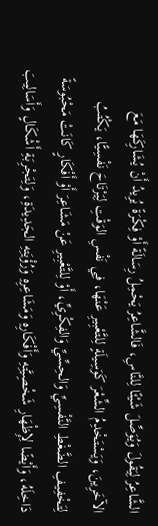الشَّاعِرُ لِيَقُولَ وَيُوَصِّلَ شَيْئًا لِلنَّاسِ، فَالشَّاعِرُ يَحْمِلُ رِسَالَةً أَوْ فِكْرَةً يُرِيدُ أَنْ يُشَارِكَهَا مَعَ الآخَرِينَ، وَيَسْتَخْدِمُ الشِّعْرَ كَوَسِيلَةٍ لِلتَّعْبِيرِ عَنْهَا، فِي نَفْسِ الوَقْتِ لِيَرْتَاحَ نَفْسِيًّا، يَكْتُبُ لِتَخْفِيفِ الضَّغْطِ النَّفْسِيِّ وَالحِسِّيِّ وَالفِكْرِيِّ، أَوْ لِلتَّعْبِيرِ عَنْ مَشَاعِرَ أَوْ أَفْكَارٍ كَانَتْ مَحْبُوسَةً دَاخِلَهُ، وَأَيْضًا لِإِظْهَارِ شَخْصِيَّتِهِ وَأَفْكَارِهِ وَمَشَاعِرِهِ وَرُؤْيَتِهِ الجَدِيدَةِ، وَلِتَجْرِبَةِ أَشْكَالٍ وَأَسَالِيبَ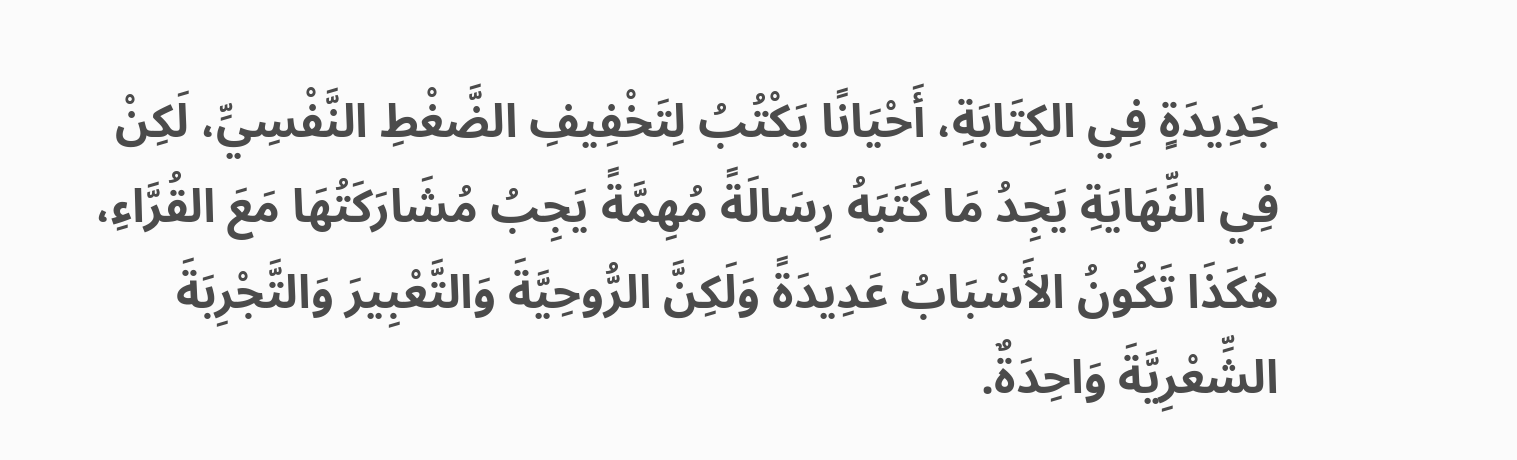جَدِيدَةٍ فِي الكِتَابَةِ، أَحْيَانًا يَكْتُبُ لِتَخْفِيفِ الضَّغْطِ النَّفْسِيِّ، لَكِنْ فِي النِّهَايَةِ يَجِدُ مَا كَتَبَهُ رِسَالَةً مُهِمَّةً يَجِبُ مُشَارَكَتُهَا مَعَ القُرَّاءِ، هَكَذَا تَكُونُ الأَسْبَابُ عَدِيدَةً وَلَكِنَّ الرُّوحِيَّةَ وَالتَّعْبِيرَ وَالتَّجْرِبَةَ الشِّعْرِيَّةَ وَاحِدَةٌ.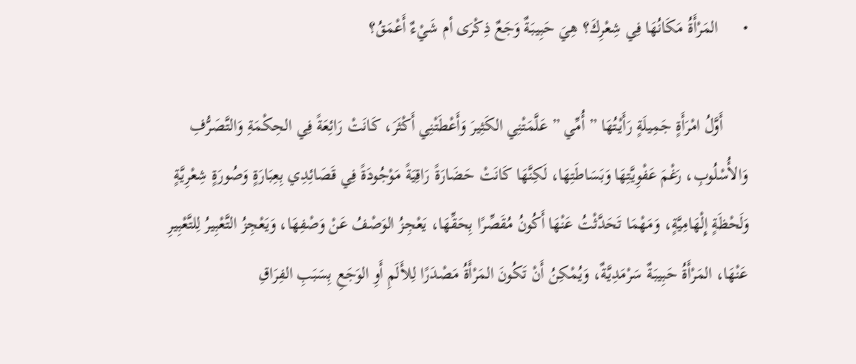•      المَرْأَةُ مَكَانُهَا فِي شِعْرِكَ؟ هِيَ حَبِيبَةٌ وَجَعٌ ذِكْرَى أم شَيْءٌ أَعْمَقُ؟

      أَوَّلُ امْرَأَةٍ جَمِيلَةٍ رَأَيْتُهَا ” أُمِّي ” عَلَّمَتْنِي الكَثِيرَ وَأَعْطَتْنِي أَكْثَرَ، كَانَتْ رَائِعَةً فِي الحِكْمَةِ وَالتَّصَرُّفِ وَالأُسْلُوبِ، رَغْمَ عَفْوِيَّتِهَا وَبَسَاطَتِهَا، لَكِنَّهَا كَانَتْ حَضَارَةً رَاقِيَةً مَوْجُودَةً فِي قَصَائِدِي بِعِبَارَةٍ وَصُورَةٍ شِعْرِيَّةٍ وَلَحْظَةٍ إِلْهَامِيَّةٍ، وَمَهْمَا تَحَدَّثْتُ عَنْهَا أَكُونُ مُقَصِّرًا بِحَقِّهَا، يَعْجِزُ الوَصْفُ عَنْ وَصْفِهَا، وَيَعْجِزُ التَّعْبِيرُ لِلتَّعْبِيرِ عَنْهَا، المَرْأَةُ حَبِيبَةٌ سَرْمَدِيَّةٌ، وَيُمْكِنُ أَنْ تَكُونَ المَرْأَةُ مَصْدَرًا لِلأَلَمِ أَوِ الوَجَعِ بِسَبَبِ الفِرَاقِ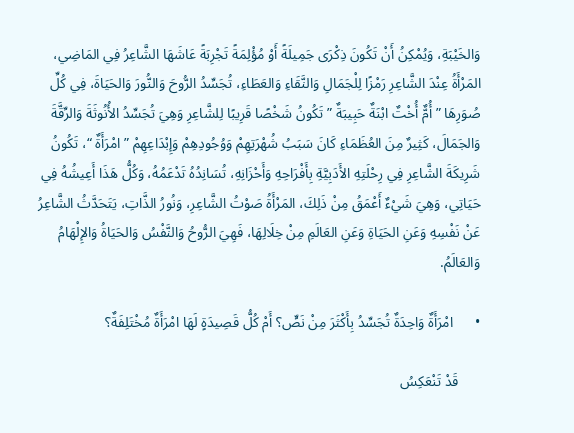وَالخَيْبَةِ، وَيُمْكِنُ أَنْ تَكُونَ ذِكْرَى جَمِيلَةً أَوْ مُؤْلِمَةً تَجْرِبَةً عَاشَهَا الشَّاعِرُ فِي المَاضِي، المَرْأَةُ عِنْدَ الشَّاعِرِ رَمْزًا لِلْجَمَالِ وَالنَّقَاءِ وَالعَطَاءِ، تُجَسِّدُ الرُّوحَ وَالنُّورَ وَالحَيَاةَ، فِي كُلِّ صُوَرِهَا ” أُمٌّ أُخْتٌ ابْنَةٌ حَبِيبَةٌ ” تَكُونُ شَخْصًا قَرِيبًا لِلشَّاعِرِ وَهِيَ تُجَسِّدُ الأُنُوثَةَ وَالرِّقَّةَ وَالجَمَالَ، كَثِيرٌ مِنَ العُظَمَاءِ كَانَ سَبَبُ شُهْرَتِهِمْ وَوُجُودِهِمْ وَإِبْدَاعِهِمْ ” امْرَأَةٌ “، تَكُونُ شَرِيكَةَ الشَّاعِرِ فِي رِحْلَتِهِ الأَدَبِيَّةِ بِأَفْرَاحِهِ وَأَحْزَانِهِ، تُسَانِدُهُ تَدْعَمُهُ، وَكُلُّ هَذَا أَعِيشُهُ فِي حَيَاتِي، وَهِيَ شَيْءٌ أَعْمَقُ مِنْ ذَلِكَ، المَرْأَةُ صَوْتُ الشَّاعِرِ، وَنُورُ الذَّاتِ، يَتَحَدَّثُ الشَّاعِرُ عَنْ نَفْسِهِ وَعَنِ الحَيَاةِ وَعَنِ العَالَمِ مِنْ خِلَالِهَا، فَهِيَ الرُّوحُ وَالنَّفْسُ وَالحَيَاةُ وَالإِلْهَامُ وَالعَالَمُ.

•      امْرَأَةٌ وَاحِدَةٌ تُجَسِّدُ بِأَكْثَرَ مِنْ نَصٍّ؟ أَمْ كُلُّ قَصِيدَةٍ لَهَا امْرَأَةٌ مُخْتَلِفَةٌ؟

      قَدْ تَنْعَكِسُ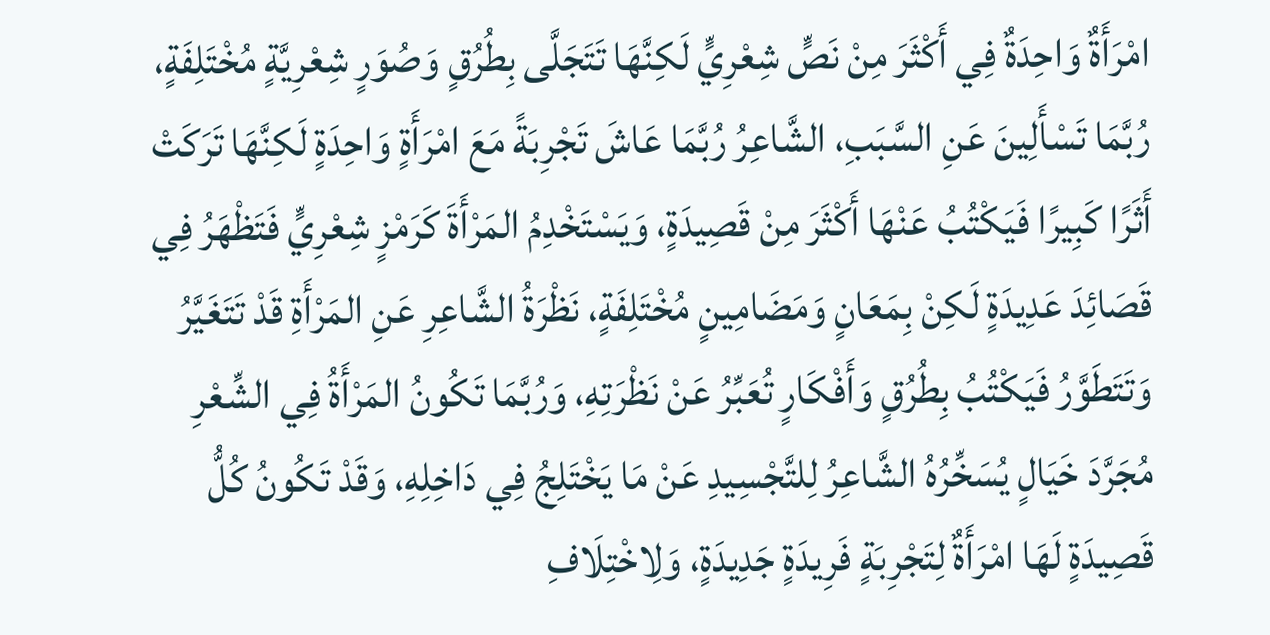امْرَأَةٌ وَاحِدَةٌ فِي أَكْثَرَ مِنْ نَصٍّ شِعْرِيٍّ لَكِنَّهَا تَتَجَلَّى بِطُرُقٍ وَصُوَرٍ شِعْرِيَّةٍ مُخْتَلِفَةٍ، رُبَّمَا تَسْأَلِينَ عَنِ السَّبَبِ، الشَّاعِرُ رُبَّمَا عَاشَ تَجْرِبَةً مَعَ امْرَأَةٍ وَاحِدَةٍ لَكِنَّهَا تَرَكَتْ أَثَرًا كَبِيرًا فَيَكْتُبُ عَنْهَا أَكْثَرَ مِنْ قَصِيدَةٍ، وَيَسْتَخْدِمُ المَرْأَةَ كَرَمْزٍ شِعْرِيٍّ فَتَظْهَرُ فِي قَصَائِدَ عَدِيدَةٍ لَكِنْ بِمَعَانٍ وَمَضَامِينٍ مُخْتَلِفَةٍ، نَظْرَةُ الشَّاعِرِ عَنِ المَرْأَةِ قَدْ تَتَغَيَّرُ وَتَتَطَوَّرُ فَيَكْتُبُ بِطُرُقٍ وَأَفْكَارٍ تُعَبِّرُ عَنْ نَظْرَتِهِ، وَرُبَّمَا تَكُونُ المَرْأَةُ فِي الشِّعْرِ مُجَرَّدَ خَيَالٍ يُسَخِّرُهُ الشَّاعِرُ لِلتَّجْسِيدِ عَنْ مَا يَخْتَلِجُ فِي دَاخِلِهِ، وَقَدْ تَكُونُ كُلُّ قَصِيدَةٍ لَهَا امْرَأَةٌ لِتَجْرِبَةٍ فَرِيدَةٍ جَدِيدَةٍ، وَلِاخْتِلَافِ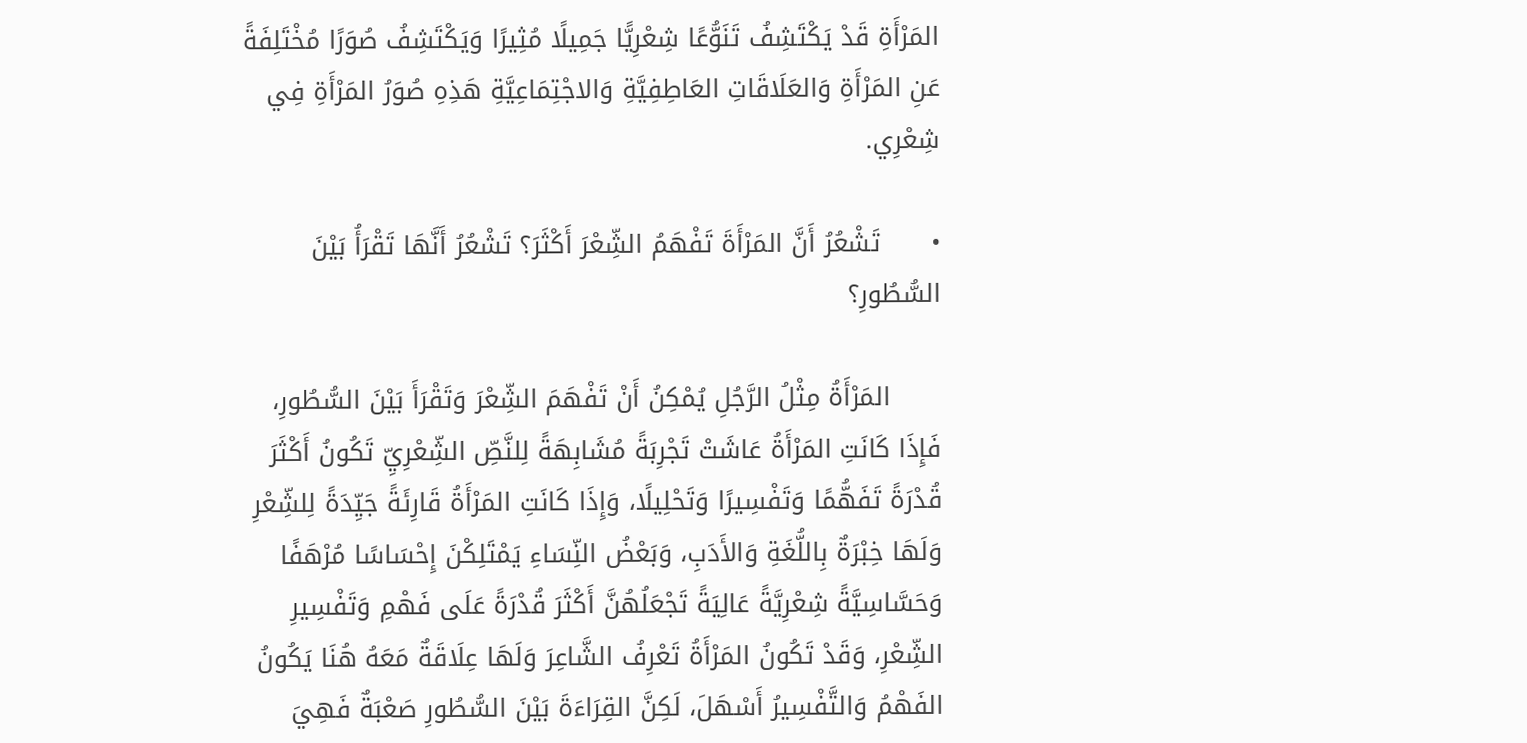المَرْأَةِ قَدْ يَكْتَشِفُ تَنَوُّعًا شِعْرِيًّا جَمِيلًا مُثِيرًا وَيَكْتَشِفُ صُوَرًا مُخْتَلِفَةً عَنِ المَرْأَةِ وَالعَلَاقَاتِ العَاطِفِيَّةِ وَالاجْتِمَاعِيَّةِ هَذِهِ صُوَرُ المَرْأَةِ فِي شِعْرِي.

•      تَشْعُرُ أَنَّ المَرْأَةَ تَفْهَمُ الشِّعْرَ أَكْثَرَ؟ تَشْعُرُ أَنَّهَا تَقْرَأُ بَيْنَ السُّطُورِ؟

      المَرْأَةُ مِثْلُ الرَّجُلِ يُمْكِنُ أَنْ تَفْهَمَ الشِّعْرَ وَتَقْرَأَ بَيْنَ السُّطُورِ، فَإِذَا كَانَتِ المَرْأَةُ عَاشَتْ تَجْرِبَةً مُشَابِهَةً لِلنَّصِّ الشِّعْرِيِّ تَكُونُ أَكْثَرَ قُدْرَةً تَفَهُّمًا وَتَفْسِيرًا وَتَحْلِيلًا، وَإِذَا كَانَتِ المَرْأَةُ قَارِئَةً جَيِّدَةً لِلشِّعْرِ وَلَهَا خِبْرَةٌ بِاللُّغَةِ وَالأَدَبِ، وَبَعْضُ النِّسَاءِ يَمْتَلِكْنَ إِحْسَاسًا مُرْهَفًا وَحَسَّاسِيَّةً شِعْرِيَّةً عَالِيَةً تَجْعَلُهُنَّ أَكْثَرَ قُدْرَةً عَلَى فَهْمِ وَتَفْسِيرِ الشِّعْرِ، وَقَدْ تَكُونُ المَرْأَةُ تَعْرِفُ الشَّاعِرَ وَلَهَا عِلَاقَةٌ مَعَهُ هُنَا يَكُونُ الفَهْمُ وَالتَّفْسِيرُ أَسْهَلَ، لَكِنَّ القِرَاءَةَ بَيْنَ السُّطُورِ صَعْبَةٌ فَهِيَ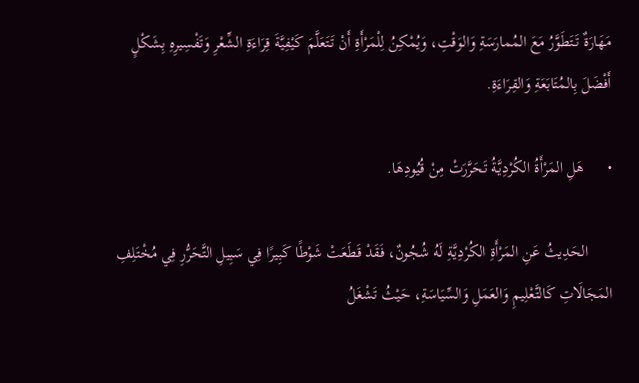مَهَارَةٌ تَتَطَوَّرُ مَعَ المُمارَسَةِ وَالوَقْتِ، وَيُمْكِنُ لِلْمَرْأَةِ أَنْ تَتَعَلَّمَ كَيْفِيَّةَ قِرَاءَةِ الشِّعْرِ وَتَفْسِيرِهِ بِشَكْلٍ أَفْضَلَ بِالمُتَابَعَةِ وَالقِرَاءَةِ.

•      هَلِ المَرْأَةُ الكُرْدِيَّةُ تَحَرَّرَتْ مِنْ قُيُودِهَا.

      الحَدِيثُ عَنِ المَرْأَةِ الكُرْدِيَّةِ لَهُ شُجُونٌ، فَقَدْ قَطَعَتْ شَوْطًا كَبِيرًا فِي سَبِيلِ التَّحَرُّرِ فِي مُخْتَلِفِ المَجَالَاتِ كَالتَّعْلِيمِ وَالعَمَلِ وَالسِّيَاسَةِ، حَيْثُ تَشْغَلُ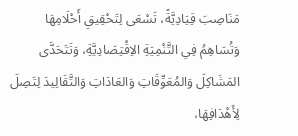مَنَاصِبَ قِيَادِيَّةً، تَسْعَى لِتَحْقِيقِ أَحْلَامِهَا وَتُسَاهِمُ فِي التَّنْمِيَةِ الاِقْتِصَادِيَّةِ، وَتَتَحَدَّى المَشَاكِلَ وَالمُعَوِّقَاتِ وَالعَادَاتِ وَالتَّقَالِيدَ لِتَصِلَ لِأَهْدَافِهَا،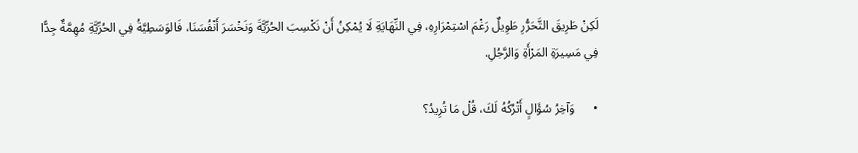لَكِنْ طَرِيقَ التَّحَرُّرِ طَوِيلٌ رَغْمَ اسْتِمْرَارِهِ، فِي النِّهَايَةِ لَا يُمْكِنُ أَنْ نَكْسِبَ الحُرِّيَّةَ وَنَخْسَرَ أَنْفُسَنَا، فَالوَسَطِيَّةُ فِي الحُرِّيَّةِ مُهِمَّةٌ جِدًّا فِي مَسِيرَةِ المَرْأَةِ وَالرَّجُلِ.

•      وَآخِرُ سُؤَالٍ أَتْرُكُهُ لَكَ، قُلْ مَا تُرِيدُ؟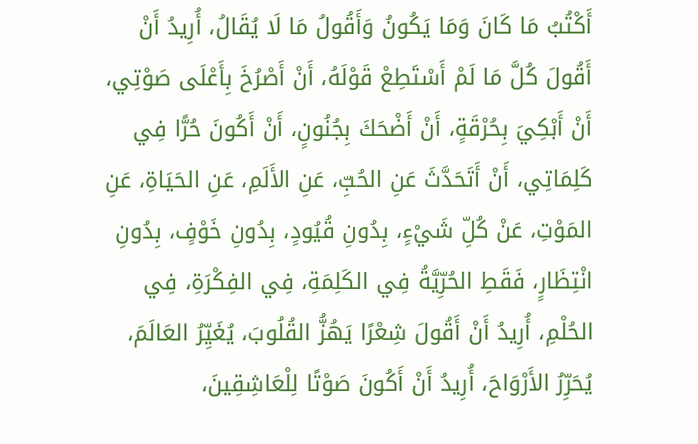أَكْتُبُ مَا كَانَ وَمَا يَكُونُ وَأَقُولُ مَا لَا يُقَالُ، أُرِيدُ أَنْ أَقُولَ كُلَّ مَا لَمْ أَسْتَطِعْ قَوْلَهُ، أَنْ أَصْرُخَ بِأَعْلَى صَوْتِي، أَنْ أَبْكِيَ بِحُرْقَةٍ، أَنْ أَضْحَكَ بِجُنُونٍ، أَنْ أَكُونَ حُرًّا فِي كَلِمَاتِي، أَنْ أَتَحَدَّثَ عَنِ الحُبِّ، عَنِ الأَلَمِ، عَنِ الحَيَاةِ، عَنِ المَوْتِ، عَنْ كُلِّ شَيْءٍ، بِدُونِ قُيُودٍ، بِدُونِ خَوْفٍ، بِدُونِ انْتِظَارٍ، فَقَطِ الحُرِّيَّةُ فِي الكَلِمَةِ، فِي الفِكْرَةِ، فِي الحُلْمِ، أُرِيدُ أَنْ أَقُولَ شِعْرًا يَهُزُّ القُلُوبَ، يُغَيِّرُ العَالَمَ، يُحَرِّرُ الأَرْوَاحَ، أُرِيدُ أَنْ أَكُونَ صَوْتًا لِلْعَاشِقِينَ،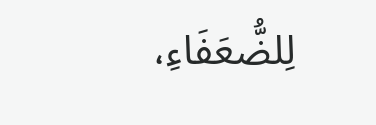لِلضُّعَفَاءِ،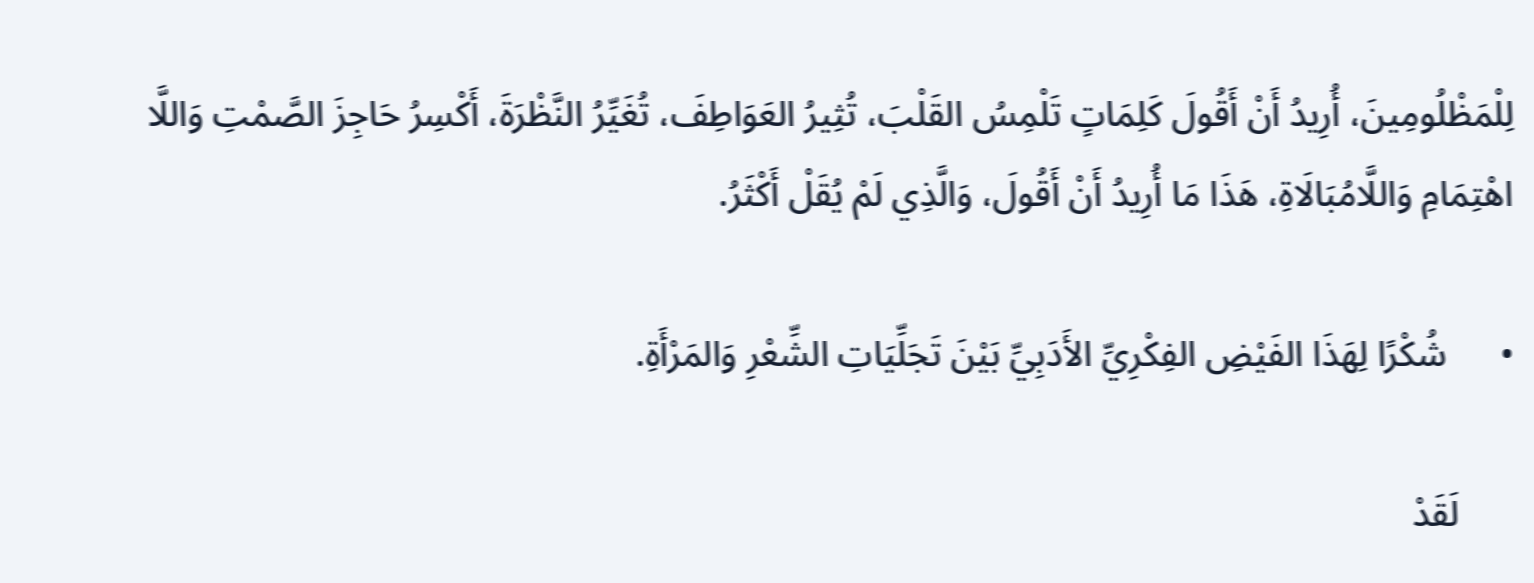لِلْمَظْلُومِينَ، أُرِيدُ أَنْ أَقُولَ كَلِمَاتٍ تَلْمِسُ القَلْبَ، تُثِيرُ العَوَاطِفَ، تُغَيِّرُ النَّظْرَةَ، أَكْسِرُ حَاجِزَ الصَّمْتِ وَاللَّا اهْتِمَامِ وَاللَّامُبَالَاةِ، هَذَا مَا أُرِيدُ أَنْ أَقُولَ، وَالَّذِي لَمْ يُقَلْ أَكْثَرُ.

•      شُكْرًا لِهَذَا الفَيْضِ الفِكْرِيِّ الأَدَبِيِّ بَيْنَ تَجَلِّيَاتِ الشِّعْرِ وَالمَرْأَةِ.

      لَقَدْ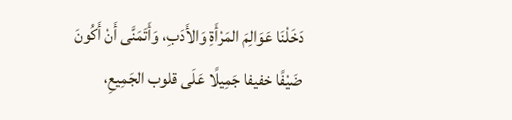دَخَلْنَا عَوَالِمَ المَرْأَةِ وَالأَدَبِ، وَأَتَمَنَّى أَنْ أَكُونَ ضَيْفًا خفيفا جَمِيلًا عَلَى قلوب الجَمِيعِ،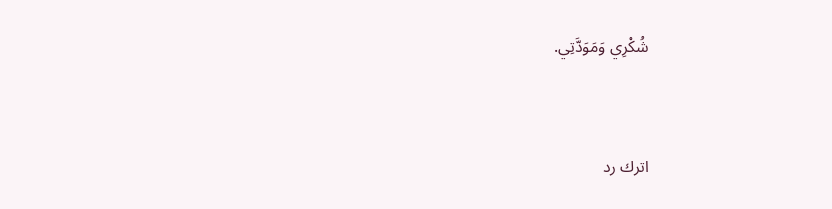شُكْرِي وَمَوَدَّتِي.



اترك رد